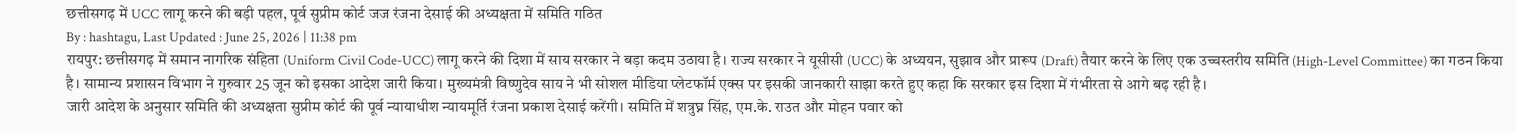छत्तीसगढ़ में UCC लागू करने की बड़ी पहल, पूर्व सुप्रीम कोर्ट जज रंजना देसाई की अध्यक्षता में समिति गठित
By : hashtagu, Last Updated : June 25, 2026 | 11:38 pm
रायपुर: छत्तीसगढ़ में समान नागरिक संहिता (Uniform Civil Code-UCC) लागू करने की दिशा में साय सरकार ने बड़ा कदम उठाया है। राज्य सरकार ने यूसीसी (UCC) के अध्ययन, सुझाव और प्रारूप (Draft) तैयार करने के लिए एक उच्चस्तरीय समिति (High-Level Committee) का गठन किया है। सामान्य प्रशासन विभाग ने गुरुवार 25 जून को इसका आदेश जारी किया। मुख्यमंत्री विष्णुदेव साय ने भी सोशल मीडिया प्लेटफॉर्म एक्स पर इसकी जानकारी साझा करते हुए कहा कि सरकार इस दिशा में गंभीरता से आगे बढ़ रही है।
जारी आदेश के अनुसार समिति की अध्यक्षता सुप्रीम कोर्ट की पूर्व न्यायाधीश न्यायमूर्ति रंजना प्रकाश देसाई करेंगी। समिति में शत्रुघ्न सिंह, एम.के. राउत और मोहन पवार को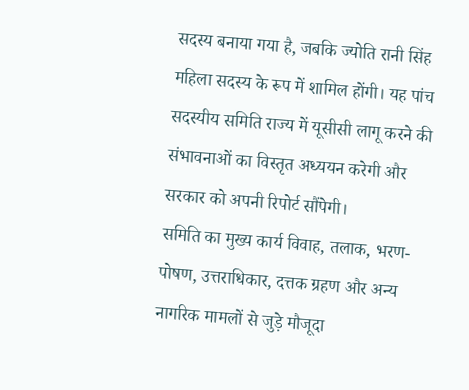सदस्य बनाया गया है, जबकि ज्योति रानी सिंह महिला सदस्य के रूप में शामिल होंगी। यह पांच सदस्यीय समिति राज्य में यूसीसी लागू करने की संभावनाओं का विस्तृत अध्ययन करेगी और सरकार को अपनी रिपोर्ट सौंपेगी।
समिति का मुख्य कार्य विवाह, तलाक, भरण-पोषण, उत्तराधिकार, दत्तक ग्रहण और अन्य नागरिक मामलों से जुड़े मौजूदा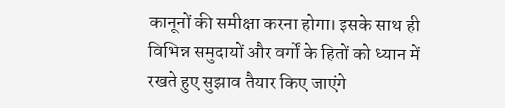कानूनों की समीक्षा करना होगा। इसके साथ ही विभिन्न समुदायों और वर्गों के हितों को ध्यान में रखते हुए सुझाव तैयार किए जाएंगे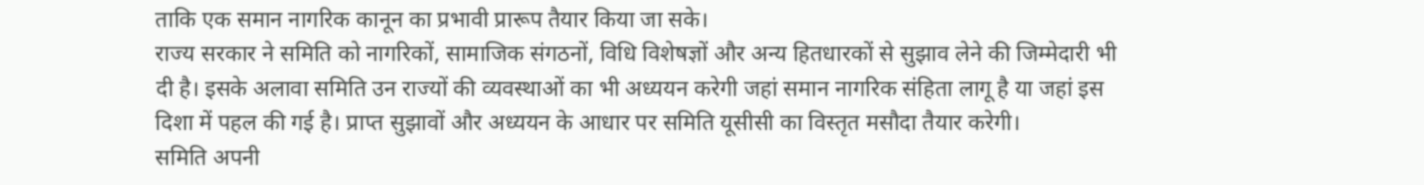ताकि एक समान नागरिक कानून का प्रभावी प्रारूप तैयार किया जा सके।
राज्य सरकार ने समिति को नागरिकों, सामाजिक संगठनों, विधि विशेषज्ञों और अन्य हितधारकों से सुझाव लेने की जिम्मेदारी भी दी है। इसके अलावा समिति उन राज्यों की व्यवस्थाओं का भी अध्ययन करेगी जहां समान नागरिक संहिता लागू है या जहां इस दिशा में पहल की गई है। प्राप्त सुझावों और अध्ययन के आधार पर समिति यूसीसी का विस्तृत मसौदा तैयार करेगी।
समिति अपनी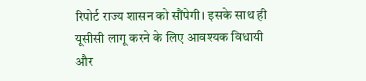रिपोर्ट राज्य शासन को सौंपेगी। इसके साथ ही यूसीसी लागू करने के लिए आवश्यक विधायी और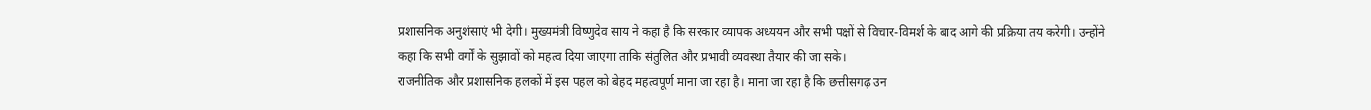प्रशासनिक अनुशंसाएं भी देगी। मुख्यमंत्री विष्णुदेव साय ने कहा है कि सरकार व्यापक अध्ययन और सभी पक्षों से विचार-विमर्श के बाद आगे की प्रक्रिया तय करेगी। उन्होंने कहा कि सभी वर्गों के सुझावों को महत्व दिया जाएगा ताकि संतुलित और प्रभावी व्यवस्था तैयार की जा सके।
राजनीतिक और प्रशासनिक हलकों में इस पहल को बेहद महत्वपूर्ण माना जा रहा है। माना जा रहा है कि छत्तीसगढ़ उन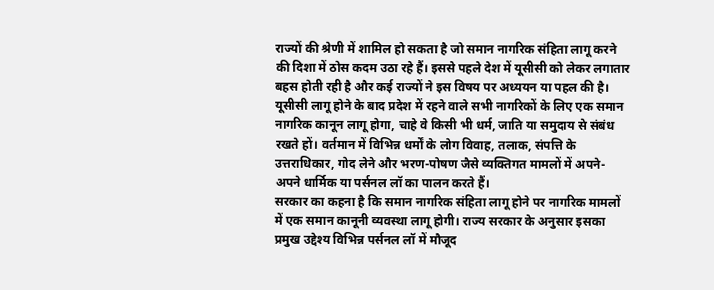राज्यों की श्रेणी में शामिल हो सकता है जो समान नागरिक संहिता लागू करने की दिशा में ठोस कदम उठा रहे हैं। इससे पहले देश में यूसीसी को लेकर लगातार बहस होती रही है और कई राज्यों ने इस विषय पर अध्ययन या पहल की है।
यूसीसी लागू होने के बाद प्रदेश में रहने वाले सभी नागरिकों के लिए एक समान नागरिक कानून लागू होगा, चाहे वे किसी भी धर्म, जाति या समुदाय से संबंध रखते हों। वर्तमान में विभिन्न धर्मों के लोग विवाह, तलाक, संपत्ति के उत्तराधिकार, गोद लेने और भरण-पोषण जैसे व्यक्तिगत मामलों में अपने-अपने धार्मिक या पर्सनल लॉ का पालन करते हैं।
सरकार का कहना है कि समान नागरिक संहिता लागू होने पर नागरिक मामलों में एक समान कानूनी व्यवस्था लागू होगी। राज्य सरकार के अनुसार इसका प्रमुख उद्देश्य विभिन्न पर्सनल लॉ में मौजूद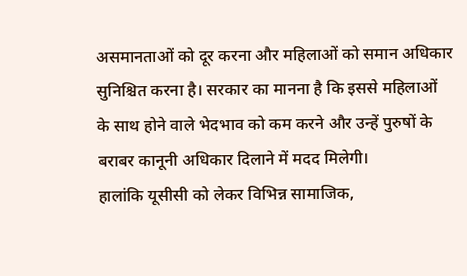असमानताओं को दूर करना और महिलाओं को समान अधिकार सुनिश्चित करना है। सरकार का मानना है कि इससे महिलाओं के साथ होने वाले भेदभाव को कम करने और उन्हें पुरुषों के बराबर कानूनी अधिकार दिलाने में मदद मिलेगी।
हालांकि यूसीसी को लेकर विभिन्न सामाजिक,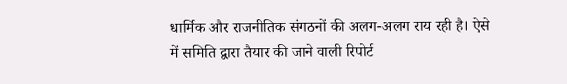धार्मिक और राजनीतिक संगठनों की अलग-अलग राय रही है। ऐसे में समिति द्वारा तैयार की जाने वाली रिपोर्ट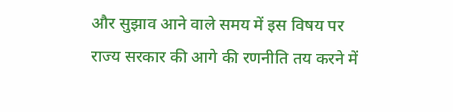और सुझाव आने वाले समय में इस विषय पर राज्य सरकार की आगे की रणनीति तय करने में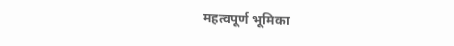महत्वपूर्ण भूमिका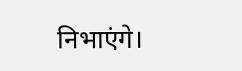निभाएंगे।